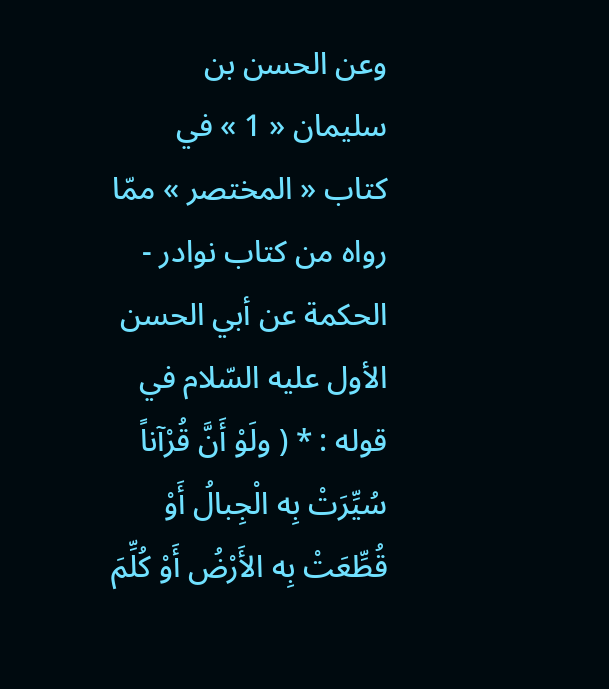وعن الحسن بن سليمان « 1 » في كتاب « المختصر » ممّا رواه من كتاب نوادر - الحكمة عن أبي الحسن الأول عليه السّلام في قوله : * ( ولَوْ أَنَّ قُرْآناً سُيِّرَتْ بِه الْجِبالُ أَوْ قُطِّعَتْ بِه الأَرْضُ أَوْ كُلِّمَ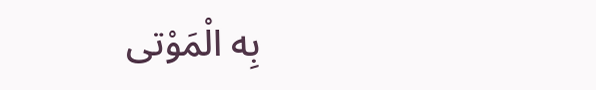بِه الْمَوْتى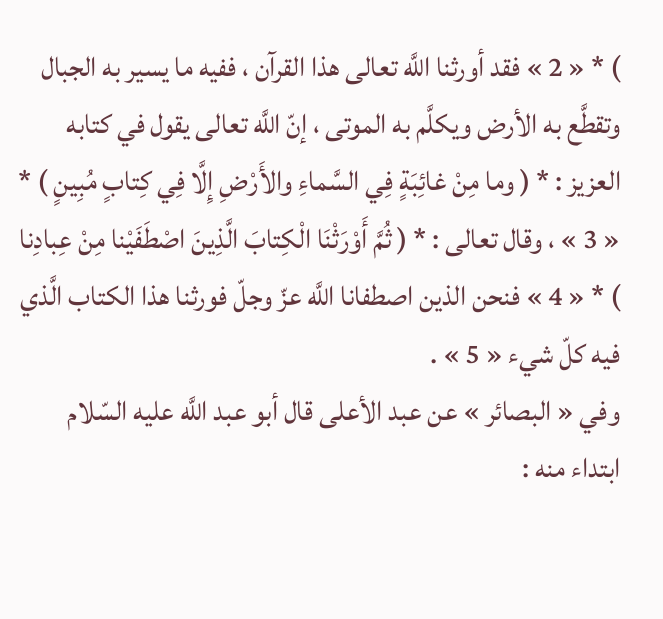) * « 2 » فقد أورثنا اللَّه تعالى هذا القرآن ، ففيه ما يسير به الجبال وتقطَّع به الأرض ويكلَّم به الموتى ، إنّ اللَّه تعالى يقول في كتابه العزيز : * ( وما مِنْ غائِبَةٍ فِي السَّماءِ والأَرْضِ إِلَّا فِي كِتابٍ مُبِينٍ ) * « 3 » ، وقال تعالى : * ( ثُمَّ أَوْرَثْنَا الْكِتابَ الَّذِينَ اصْطَفَيْنا مِنْ عِبادِنا ) * « 4 » فنحن الذين اصطفانا اللَّه عزّ وجلّ فورثنا هذا الكتاب الَّذي فيه كلّ شيء « 5 » .
وفي « البصائر » عن عبد الأعلى قال أبو عبد اللَّه عليه السّلام ابتداء منه :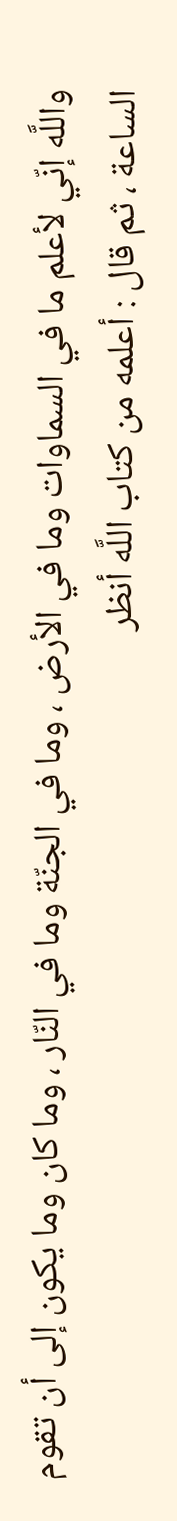واللَّه إنّي لأعلم ما في السماوات وما في الأرض ، وما في الجنّة وما في النّار ، وما كان وما يكون إلى أن تقوم الساعة ، ثم قال : أعلمه من كتاب اللَّه أنظر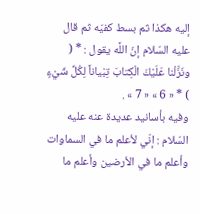إليه هكذا ثم بسط كفيّه ثم قال عليه السّلام إنّ اللَّه يقول : * ( ونَزَّلْنا عَلَيْكَ الْكِتابَ تِبْياناً لِكُلِّ شَيْءٍ ) * « 6 » « 7 » .
وفيه بأسانيد عديدة عنه عليه السّلام : إنّي لأعلم ما في السماوات وأعلم ما في الأرضين وأعلم ما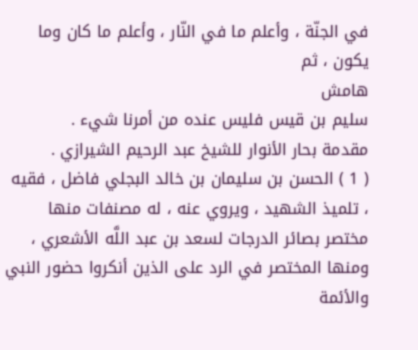في الجنّة ، وأعلم ما في النّار ، وأعلم ما كان وما يكون ، ثم
هامش
سليم بن قيس فليس عنده من أمرنا شيء .
مقدمة بحار الأنوار للشيخ عبد الرحيم الشيرازي .
( 1 ) الحسن بن سليمان بن خالد البجلي فاضل ، فقيه ، تلميذ الشهيد ، ويروي عنه ، له مصنفات منها مختصر بصائر الدرجات لسعد بن عبد اللَّه الأشعري ، ومنها المختصر في الرد على الذين أنكروا حضور النبي والأئمة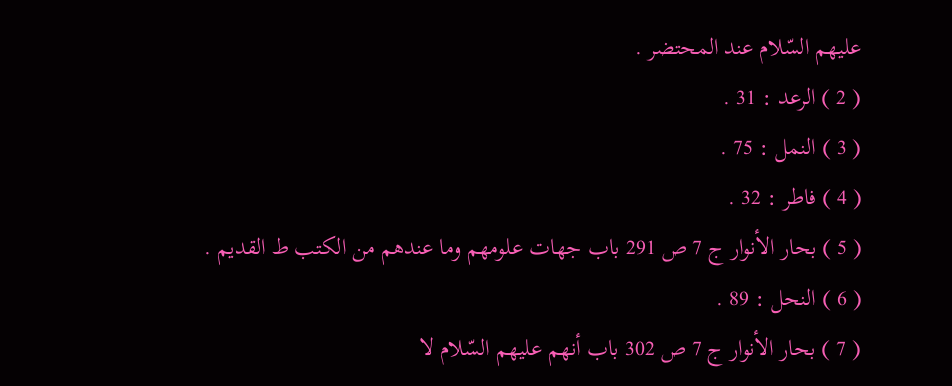عليهم السّلام عند المحتضر .
( 2 ) الرعد : 31 .
( 3 ) النمل : 75 .
( 4 ) فاطر : 32 .
( 5 ) بحار الأنوار ج 7 ص 291 باب جهات علومهم وما عندهم من الكتب ط القديم .
( 6 ) النحل : 89 .
( 7 ) بحار الأنوار ج 7 ص 302 باب أنهم عليهم السّلام لا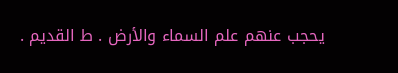يحجب عنهم علم السماء والأرض . ط القديم .